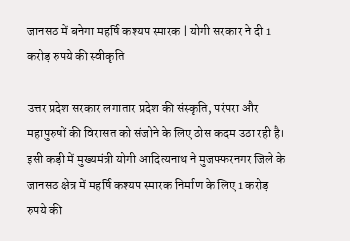जानसठ में बनेगा महर्षि कश्यप स्मारक | योगी सरकार ने दी 1 करोड़ रुपये की स्वीकृति

उत्तर प्रदेश सरकार लगातार प्रदेश की संस्कृति, परंपरा और महापुरुषों की विरासत को संजोने के लिए ठोस कदम उठा रही है। इसी कड़ी में मुख्यमंत्री योगी आदित्यनाथ ने मुजफ्फरनगर जिले के जानसठ क्षेत्र में महर्षि कश्यप स्मारक निर्माण के लिए 1 करोड़ रुपये की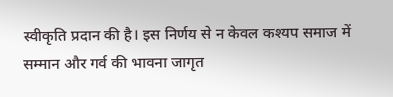स्वीकृति प्रदान की है। इस निर्णय से न केवल कश्यप समाज में सम्मान और गर्व की भावना जागृत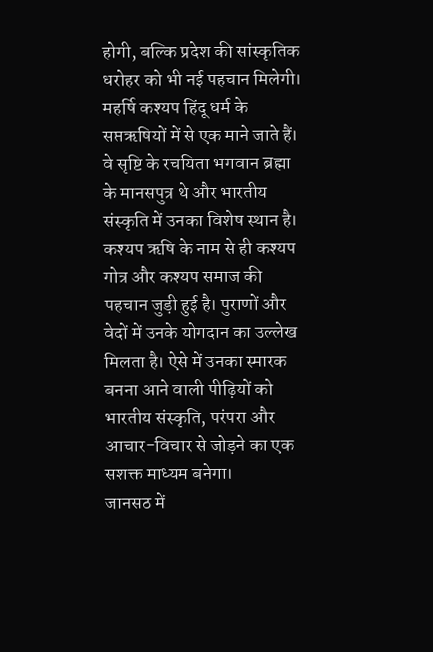होगी, बल्कि प्रदेश की सांस्कृतिक धरोहर को भी नई पहचान मिलेगी।
महर्षि कश्यप हिंदू धर्म के सप्तऋषियों में से एक माने जाते हैं। वे सृष्टि के रचयिता भगवान ब्रह्मा के मानसपुत्र थे और भारतीय संस्कृति में उनका विशेष स्थान है। कश्यप ऋषि के नाम से ही कश्यप गोत्र और कश्यप समाज की पहचान जुड़ी हुई है। पुराणों और वेदों में उनके योगदान का उल्लेख मिलता है। ऐसे में उनका स्मारक बनना आने वाली पीढ़ियों को भारतीय संस्कृति, परंपरा और आचार-विचार से जोड़ने का एक सशक्त माध्यम बनेगा।
जानसठ में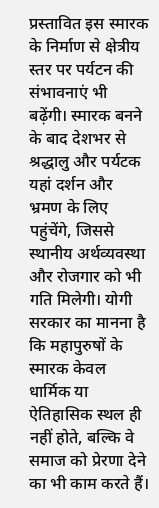प्रस्तावित इस स्मारक के निर्माण से क्षेत्रीय स्तर पर पर्यटन की संभावनाएं भी बढ़ेंगी। स्मारक बनने के बाद देशभर से श्रद्धालु और पर्यटक यहां दर्शन और भ्रमण के लिए पहुंचेंगे, जिससे स्थानीय अर्थव्यवस्था और रोजगार को भी गति मिलेगी। योगी सरकार का मानना है कि महापुरुषों के स्मारक केवल धार्मिक या ऐतिहासिक स्थल ही नहीं होते, बल्कि वे समाज को प्रेरणा देने का भी काम करते हैं।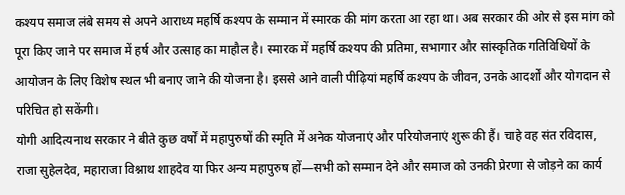कश्यप समाज लंबे समय से अपने आराध्य महर्षि कश्यप के सम्मान में स्मारक की मांग करता आ रहा था। अब सरकार की ओर से इस मांग को पूरा किए जाने पर समाज में हर्ष और उत्साह का माहौल है। स्मारक में महर्षि कश्यप की प्रतिमा, सभागार और सांस्कृतिक गतिविधियों के आयोजन के लिए विशेष स्थल भी बनाए जाने की योजना है। इससे आने वाली पीढ़ियां महर्षि कश्यप के जीवन, उनके आदर्शों और योगदान से परिचित हो सकेंगी।
योगी आदित्यनाथ सरकार ने बीते कुछ वर्षों में महापुरुषों की स्मृति में अनेक योजनाएं और परियोजनाएं शुरू की हैं। चाहे वह संत रविदास, राजा सुहेलदेव, महाराजा विश्नाथ शाहदेव या फिर अन्य महापुरुष हों—सभी को सम्मान देने और समाज को उनकी प्रेरणा से जोड़ने का कार्य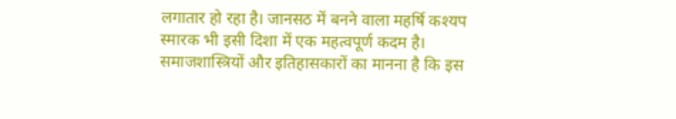लगातार हो रहा है। जानसठ में बनने वाला महर्षि कश्यप स्मारक भी इसी दिशा में एक महत्वपूर्ण कदम है।
समाजशास्त्रियों और इतिहासकारों का मानना है कि इस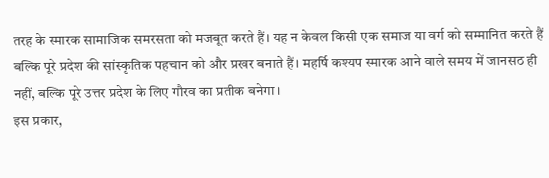तरह के स्मारक सामाजिक समरसता को मजबूत करते हैं। यह न केवल किसी एक समाज या वर्ग को सम्मानित करते हैं बल्कि पूरे प्रदेश की सांस्कृतिक पहचान को और प्रखर बनाते हैं। महर्षि कश्यप स्मारक आने वाले समय में जानसठ ही नहीं, बल्कि पूरे उत्तर प्रदेश के लिए गौरव का प्रतीक बनेगा।
इस प्रकार,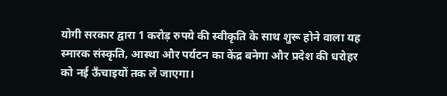योगी सरकार द्वारा 1 करोड़ रुपये की स्वीकृति के साथ शुरू होने वाला यह स्मारक संस्कृति, आस्था और पर्यटन का केंद्र बनेगा और प्रदेश की धरोहर को नई ऊँचाइयों तक ले जाएगा।